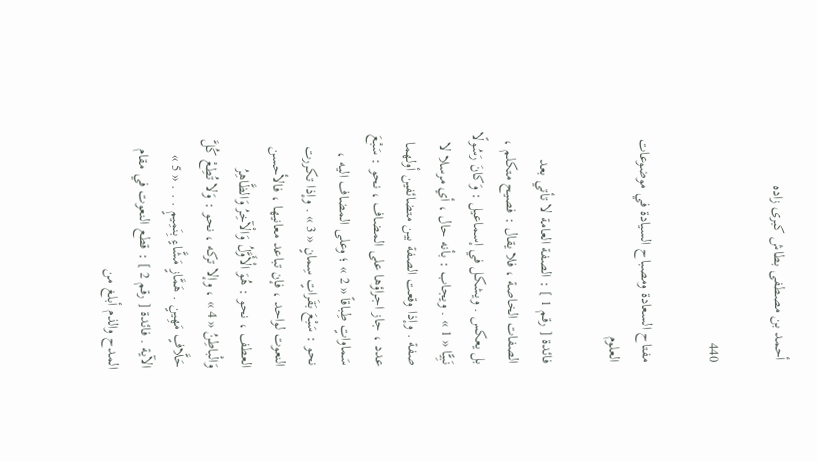أحمد بن مصطفى بطاش كبرى زاده

440

مفتاح السعادة ومصباح السيادة في موضوعات العلوم

فائدة [ رقم 1 ] : الصفة العامة لا تأتي بعد الصفات الخاصة ، فلا يقال : فصيح متكلم ، بل يعكس . ويشكل في إسماعيل : وَكانَ رَسُولًا نَبِيًّا « 1 » . ويجاب : بأنه حال ، أي مرسلا لا صفة . وإذا وقعت الصفة بين متضائفين أولهما عدد ، جاز اجراؤها على المضاف ، نحو : سَبْعَ سَماواتٍ طِباقاً « 2 » ؛ وعلى المضاف اليه ، نحو : سَبْعَ بَقَراتٍ سِمانٍ « 3 » . وإذا تكررت النعوت لواحد ، فإن تباعد معانيها ، فالأحسن العطف ، نحو : هُوَ الْأَوَّلُ وَالْآخِرُ وَالظَّاهِرُ وَالْباطِنُ « 4 » ، وإلا تركه ، نحو : وَلا تُطِعْ كُلَّ حَلَّافٍ مَهِينٍ . هَمَّازٍ مَشَّاءٍ بِنَمِيمٍ . . . « 5 » الآية . فائدة [ رقم 2 ] : قطع النعوت في مقام المدح والذم أبلغ من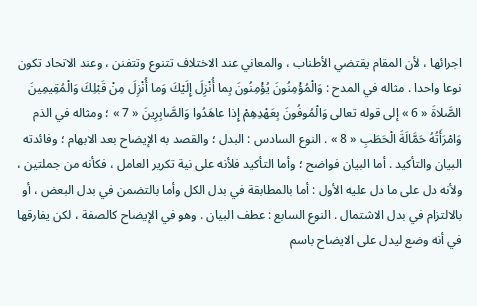اجرائها ، لأن المقام يقتضي الأطناب ، والمعاني عند الاختلاف تتنوع وتتفنن ، وعند الاتحاد تكون نوعا واحدا . مثاله في المدح : وَالْمُؤْمِنُونَ يُؤْمِنُونَ بِما أُنْزِلَ إِلَيْكَ وَما أُنْزِلَ مِنْ قَبْلِكَ وَالْمُقِيمِينَ الصَّلاةَ « 6 » إلى قوله تعالى وَالْمُوفُونَ بِعَهْدِهِمْ إِذا عاهَدُوا وَالصَّابِرِينَ « 7 » ؛ ومثاله في الذم وَامْرَأَتُهُ حَمَّالَةَ الْحَطَبِ « 8 » . النوع السادس : البدل ؛ والقصد به الإيضاح بعد الابهام ؛ وفائدته البيان والتأكيد . أما البيان فواضح ؛ وأما التأكيد فلأنه على نية تكرير العامل ، فكأنه من جملتين ، ولأنه دل على ما دل عليه الأول : أما بالمطابقة في بدل الكل وأما بالتضمن في بدل البعض ، أو بالالتزام في بدل الاشتمال . النوع السابع : عطف البيان . وهو في الإيضاح كالصفة ، لكن يفارقها في أنه وضع ليدل على الايضاح باسم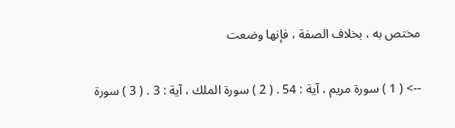مختص به ، بخلاف الصفة ، فإنها وضعت

--> ( 1 ) سورة مريم ، آية : 54 . ( 2 ) سورة الملك ، آية : 3 . ( 3 ) سورة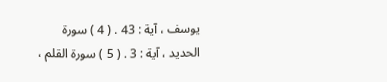يوسف ، آية : 43 . ( 4 ) سورة الحديد ، آية : 3 . ( 5 ) سورة القلم ،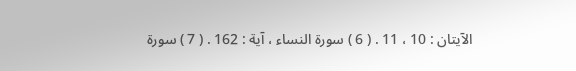الآيتان : 10 ، 11 . ( 6 ) سورة النساء ، آية : 162 . ( 7 ) سورة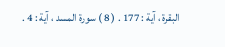البقرة ، آية : 177 . ( 8 ) سورة المسد ، آية : 4 .